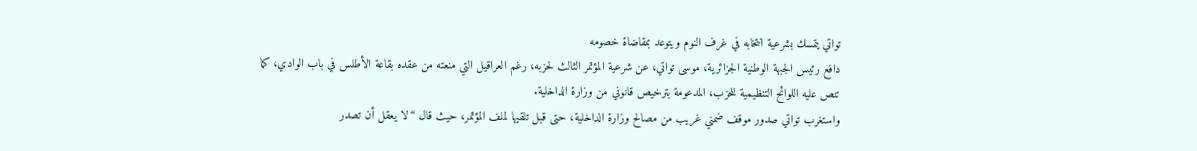تواتي يتمسك بشرعية انتخابه في غرف النوم ويتوعد بمقاضاة خصومه
دافع رئيس الجبهة الوطنية الجزائرية، موسى تواتي، عن شرعية المؤتمر الثالث لحزبه، رغم العراقيل التي منعته من عقده بقاعة الأطلس في باب الوادي، كما تنص عليه اللوائح التنظيمية للحزب، المدعومة بترخيص قانوني من وزارة الداخلية.
واستغرب تواتي صدور موقف ضمني غريب من مصالح وزارة الداخلية، حتى قبل تلقيها لملف المؤتمر، حيث قال “لا يعقل أن تصدر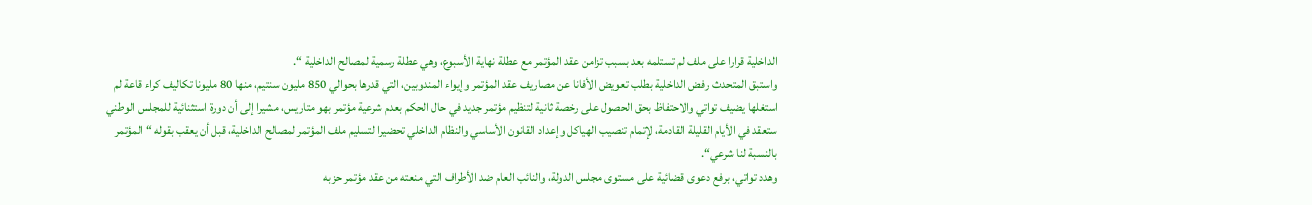الداخلية قرارا على ملف لم تستلمه بعد بسبب تزامن عقد المؤتمر مع عطلة نهاية الأسبوع، وهي عطلة رسمية لمصالح الداخلية “.
واستبق المتحدث رفض الداخلية بطلب تعويض الأفانا عن مصاريف عقد المؤتمر وإيواء المندوبين، التي قدرها بحوالي 850 مليون سنتيم، منها 80 مليونا تكاليف كراء قاعة لم استغلها يضيف تواتي والاحتفاظ بحق الحصول على رخصة ثانية لتنظيم مؤتمر جديد في حال الحكم بعدم شرعية مؤتمر بهو متاريس، مشيرا إلى أن دورة استثنائية للمجلس الوطني ستعقد في الأيام القليلة القادمة، لإتمام تنصيب الهياكل وإعداد القانون الأساسي والنظام الداخلي تحضيرا لتسليم ملف المؤتمر لمصالح الداخلية، قبل أن يعقب بقوله “المؤتمر بالنسبة لنا شرعي“.
وهدد تواتي، برفع دعوى قضائية على مستوى مجلس الدولة، والنائب العام ضد الأطراف التي منعته من عقد مؤتمر حزبه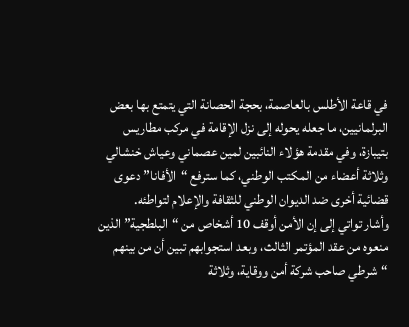في قاعة الأطلس بالعاصمة، بحجة الحصانة التي يتمتع بها بعض البرلمانيين، ما جعله يحوله إلى نزل الإقامة في مركب مطاريس بتيبازة، وفي مقدمة هؤلاء النائبين لمين عصماني وعياش خنشالي وثلاثة أعضاء من المكتب الوطني، كما سترفع “الأفانا” دعوى قضائية أخرى ضد الديوان الوطني للثقافة والإعلام لتواطئه.
وأشار تواتي إلى إن الأمن أوقف 10 أشخاص من “البلطجية” الذين منعوه من عقد المؤتمر الثالث، وبعد استجوابهم تبين أن من بينهم “شرطي صاحب شركة أمن ووقاية، وثلاثة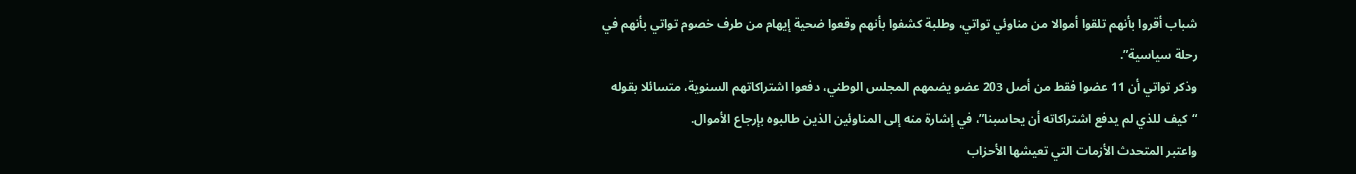شباب أقروا بأنهم تلقوا أموالا من مناوئي تواتي، وطلبة كشفوا بأنهم وقعوا ضحية إيهام من طرف خصوم تواتي بأنهم في رحلة سياسية”.
وذكر تواتي أن 11 عضوا فقط من أصل 203 عضو يضمهم المجلس الوطني، دفعوا اشتراكاتهم السنوية، متسائلا بقوله “كيف للذي لم يدفع اشتراكاته أن يحاسبنا”، في إشارة منه إلى المناوئين الذين طالبوه بإرجاع الأموال.
واعتبر المتحدث الأزمات التي تعيشها الأحزاب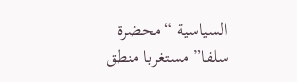السياسية “محضرة سلفا” مستغربا منطق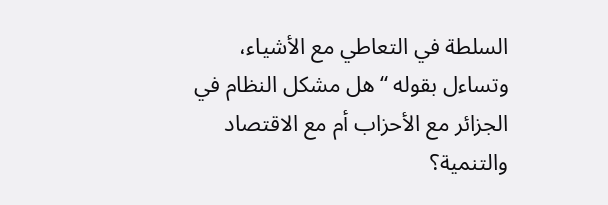السلطة في التعاطي مع الأشياء، وتساءل بقوله “هل مشكل النظام في الجزائر مع الأحزاب أم مع الاقتصاد والتنمية؟